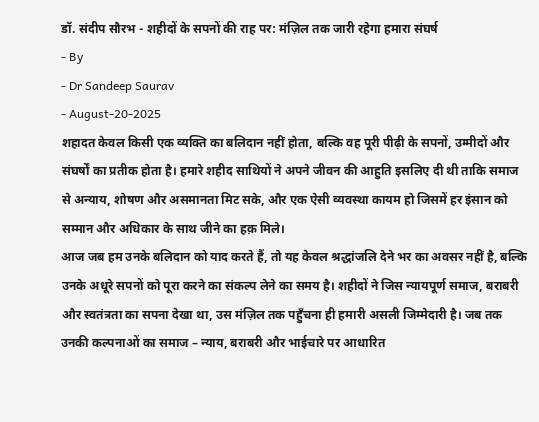डॉ. संदीप सौरभ - शहीदों के सपनों की राह पर: मंज़िल तक जारी रहेगा हमारा संघर्ष
- By
- Dr Sandeep Saurav
- August-20-2025
शहादत केवल किसी एक व्यक्ति का बलिदान नहीं होता, बल्कि वह पूरी पीढ़ी के सपनों, उम्मीदों और संघर्षों का प्रतीक होता है। हमारे शहीद साथियों ने अपने जीवन की आहुति इसलिए दी थी ताकि समाज से अन्याय, शोषण और असमानता मिट सके, और एक ऐसी व्यवस्था कायम हो जिसमें हर इंसान को सम्मान और अधिकार के साथ जीने का हक़ मिले।
आज जब हम उनके बलिदान को याद करते हैं, तो यह केवल श्रद्धांजलि देने भर का अवसर नहीं है, बल्कि उनके अधूरे सपनों को पूरा करने का संकल्प लेने का समय है। शहीदों ने जिस न्यायपूर्ण समाज, बराबरी और स्वतंत्रता का सपना देखा था, उस मंज़िल तक पहुँचना ही हमारी असली जिम्मेदारी है। जब तक उनकी कल्पनाओं का समाज – न्याय, बराबरी और भाईचारे पर आधारित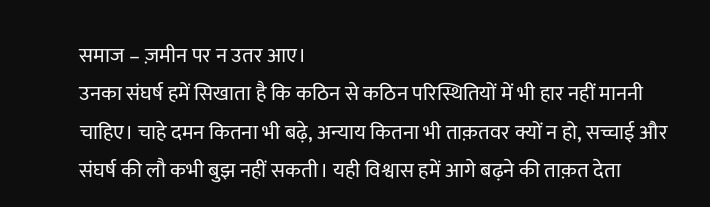समाज – ज़मीन पर न उतर आए।
उनका संघर्ष हमें सिखाता है कि कठिन से कठिन परिस्थितियों में भी हार नहीं माननी चाहिए। चाहे दमन कितना भी बढ़े, अन्याय कितना भी ताक़तवर क्यों न हो, सच्चाई और संघर्ष की लौ कभी बुझ नहीं सकती। यही विश्वास हमें आगे बढ़ने की ताक़त देता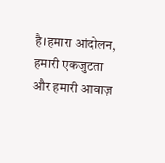है।हमारा आंदोलन, हमारी एकजुटता और हमारी आवाज़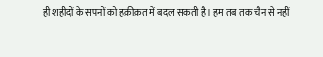ही शहीदों के सपनों को हक़ीक़त में बदल सकती है। हम तब तक चैन से नहीं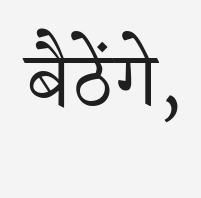बैठेंगे,